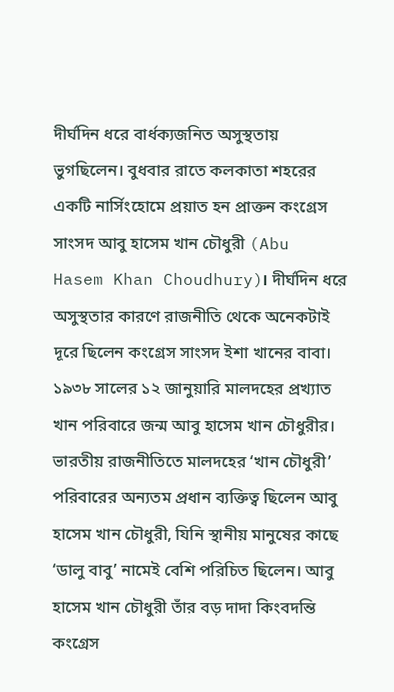দীর্ঘদিন ধরে বার্ধক্যজনিত অসুস্থতায় ভুগছিলেন। বুধবার রাতে কলকাতা শহরের একটি নার্সিংহোমে প্রয়াত হন প্রাক্তন কংগ্রেস সাংসদ আবু হাসেম খান চৌধুরী (Abu Hasem Khan Choudhury)। দীর্ঘদিন ধরে অসুস্থতার কারণে রাজনীতি থেকে অনেকটাই দূরে ছিলেন কংগ্রেস সাংসদ ইশা খানের বাবা। ১৯৩৮ সালের ১২ জানুয়ারি মালদহের প্রখ্যাত খান পরিবারে জন্ম আবু হাসেম খান চৌধুরীর। ভারতীয় রাজনীতিতে মালদহের ‘খান চৌধুরী’ পরিবারের অন্যতম প্রধান ব্যক্তিত্ব ছিলেন আবু হাসেম খান চৌধুরী, যিনি স্থানীয় মানুষের কাছে ‘ডালু বাবু’ নামেই বেশি পরিচিত ছিলেন। আবু হাসেম খান চৌধুরী তাঁর বড় দাদা কিংবদন্তি কংগ্রেস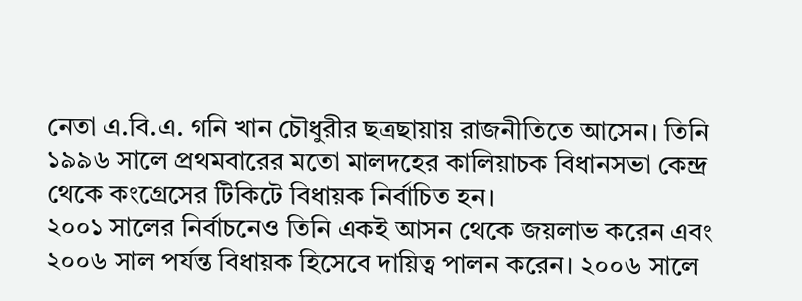নেতা এ.বি.এ. গনি খান চৌধুরীর ছত্রছায়ায় রাজনীতিতে আসেন। তিনি ১৯৯৬ সালে প্রথমবারের মতো মালদহের কালিয়াচক বিধানসভা কেন্দ্র থেকে কংগ্রেসের টিকিটে বিধায়ক নির্বাচিত হন।
২০০১ সালের নির্বাচনেও তিনি একই আসন থেকে জয়লাভ করেন এবং ২০০৬ সাল পর্যন্ত বিধায়ক হিসেবে দায়িত্ব পালন করেন। ২০০৬ সালে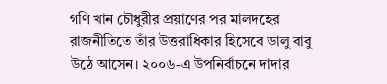গণি খান চৌধুরীর প্রয়াণের পর মালদহের রাজনীতিতে তাঁর উত্তরাধিকার হিসেবে ডালু বাবু উঠে আসেন। ২০০৬-এ উপনির্বাচনে দাদার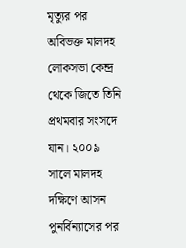মৃত্যুর পর অবিভক্ত মালদহ লোকসভা কেন্দ্র থেকে জিতে তিনি প্রথমবার সংসদে যান। ২০০৯ সালে মালদহ দক্ষিণে আসন পুনর্বিন্যাসের পর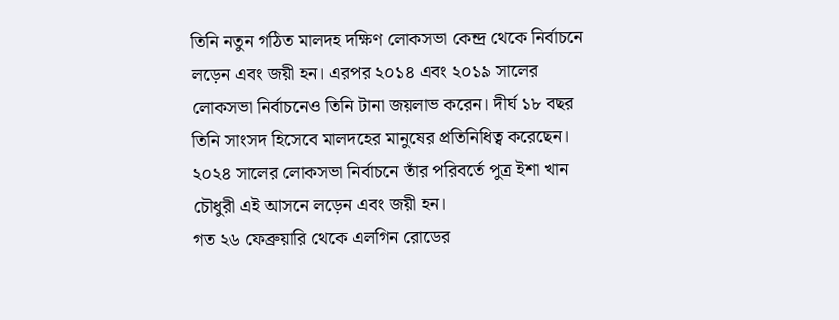তিনি নতুন গঠিত মালদহ দক্ষিণ লোকসভা কেন্দ্র থেকে নির্বাচনে লড়েন এবং জয়ী হন। এরপর ২০১৪ এবং ২০১৯ সালের লোকসভা নির্বাচনেও তিনি টানা জয়লাভ করেন। দীর্ঘ ১৮ বছর তিনি সাংসদ হিসেবে মালদহের মানুষের প্রতিনিধিত্ব করেছেন। ২০২৪ সালের লোকসভা নির্বাচনে তাঁর পরিবর্তে পুত্র ইশা খান চৌধুরী এই আসনে লড়েন এবং জয়ী হন।
গত ২৬ ফেব্রুয়ারি থেকে এলগিন রোডের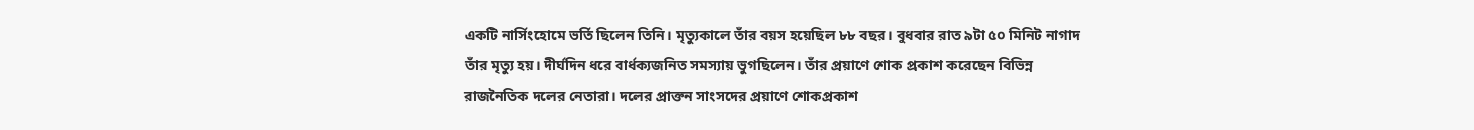একটি নার্সিংহোমে ভর্তি ছিলেন তিনি। মৃত্যুকালে তাঁর বয়স হয়েছিল ৮৮ বছর। বুধবার রাত ৯টা ৫০ মিনিট নাগাদ তাঁর মৃত্যু হয়। দীর্ঘদিন ধরে বার্ধক্যজনিত সমস্যায় ভুগছিলেন। তাঁর প্রয়াণে শোক প্রকাশ করেছেন বিভিন্ন রাজনৈতিক দলের নেতারা। দলের প্রাক্তন সাংসদের প্রয়াণে শোকপ্রকাশ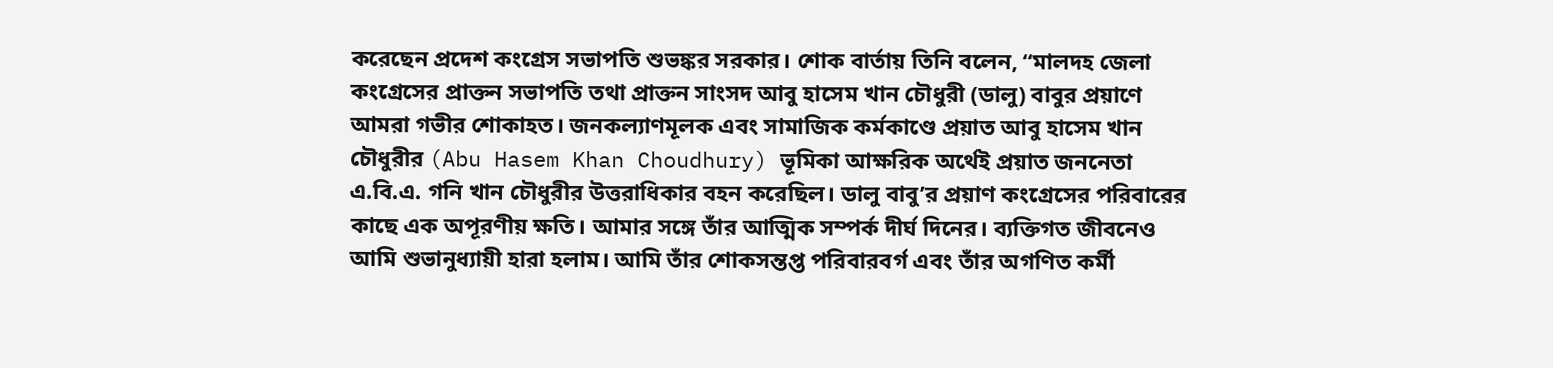করেছেন প্রদেশ কংগ্রেস সভাপতি শুভঙ্কর সরকার। শোক বার্তায় তিনি বলেন, “মালদহ জেলা কংগ্রেসের প্রাক্তন সভাপতি তথা প্রাক্তন সাংসদ আবু হাসেম খান চৌধুরী (ডালু) বাবুর প্রয়াণে আমরা গভীর শোকাহত। জনকল্যাণমূলক এবং সামাজিক কর্মকাণ্ডে প্রয়াত আবু হাসেম খান চৌধুরীর (Abu Hasem Khan Choudhury) ভূমিকা আক্ষরিক অর্থেই প্রয়াত জননেতা এ.বি.এ. গনি খান চৌধুরীর উত্তরাধিকার বহন করেছিল। ডালু বাবু’র প্রয়াণ কংগ্রেসের পরিবারের কাছে এক অপূরণীয় ক্ষতি। আমার সঙ্গে তাঁর আত্মিক সম্পর্ক দীর্ঘ দিনের। ব্যক্তিগত জীবনেও আমি শুভানুধ্যায়ী হারা হলাম। আমি তাঁর শোকসন্তপ্ত পরিবারবর্গ এবং তাঁর অগণিত কর্মী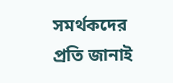সমর্থকদের প্রতি জানাই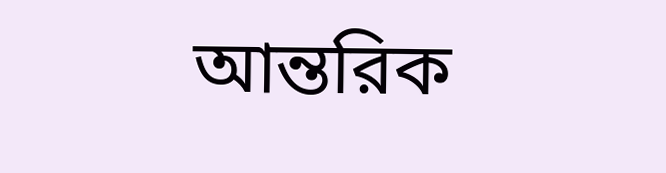আন্তরিক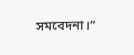সমবেদনা।”